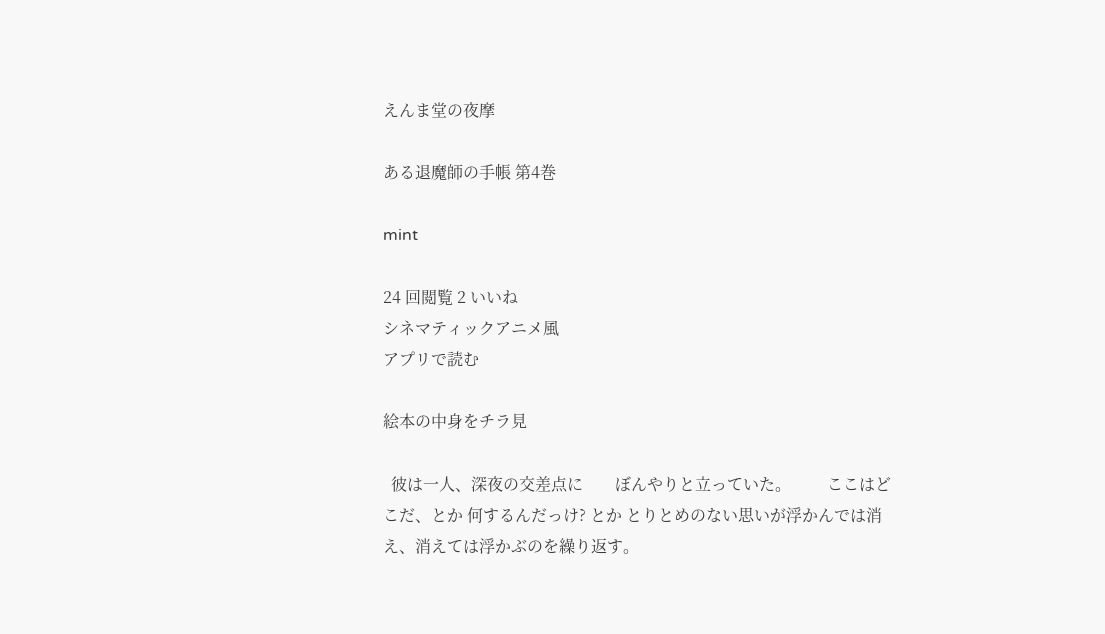えんま堂の夜摩

ある退魔師の手帳 第4巻

mint

24 回閲覧 2 いいね
シネマティックアニメ風
アプリで読む

絵本の中身をチラ見

  彼は一人、深夜の交差点に        ぼんやりと立っていた。         ここはどこだ、とか 何するんだっけ? とか とりとめのない思いが浮かんでは消え、消えては浮かぶのを繰り返す。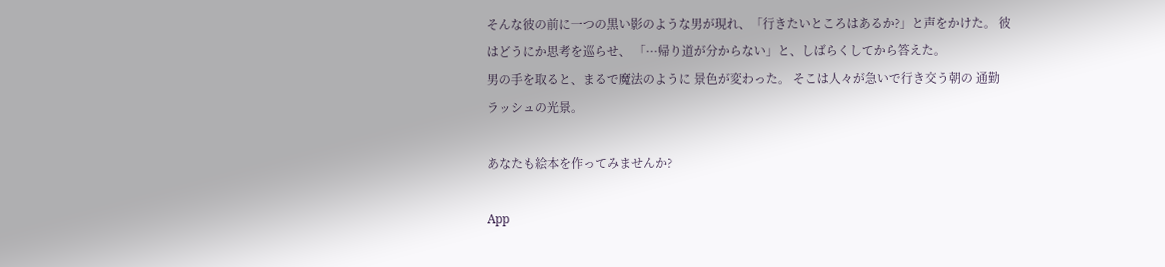そんな彼の前に一つの黒い影のような男が現れ、「行きたいところはあるか?」と声をかけた。 彼はどうにか思考を巡らせ、 「···帰り道が分からない」と、しばらくしてから答えた。
男の手を取ると、まるで魔法のように 景色が変わった。 そこは人々が急いで行き交う朝の 通勤ラッシュの光景。

あなたも絵本を作ってみませんか?

App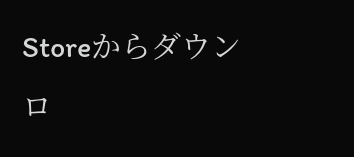Storeからダウンロ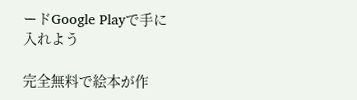ードGoogle Playで手に入れよう

完全無料で絵本が作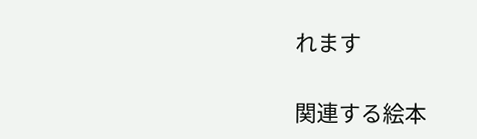れます

関連する絵本